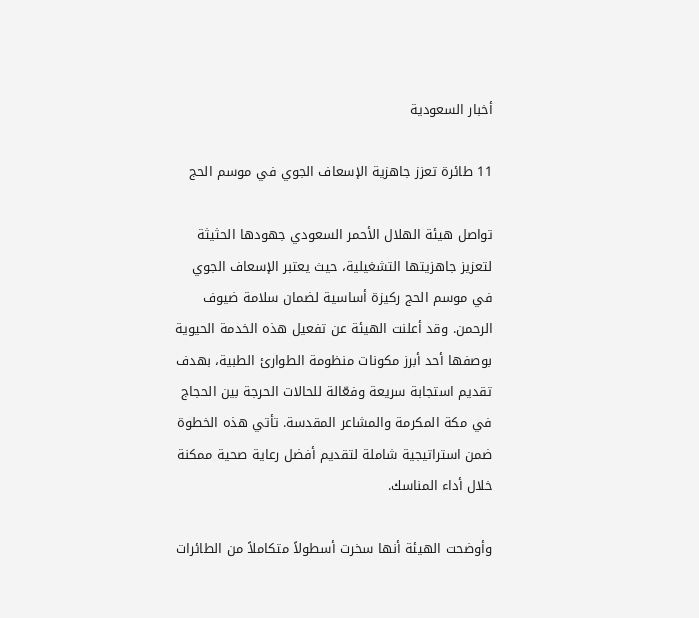أخبار السعودية

11 طائرة تعزز جاهزية الإسعاف الجوي في موسم الحج

تواصل هيئة الهلال الأحمر السعودي جهودها الحثيثة لتعزيز جاهزيتها التشغيلية، حيث يعتبر الإسعاف الجوي في موسم الحج ركيزة أساسية لضمان سلامة ضيوف الرحمن. وقد أعلنت الهيئة عن تفعيل هذه الخدمة الحيوية بوصفها أحد أبرز مكونات منظومة الطوارئ الطبية، بهدف تقديم استجابة سريعة وفعّالة للحالات الحرجة بين الحجاج في مكة المكرمة والمشاعر المقدسة. تأتي هذه الخطوة ضمن استراتيجية شاملة لتقديم أفضل رعاية صحية ممكنة خلال أداء المناسك.

وأوضحت الهيئة أنها سخرت أسطولاً متكاملاً من الطائرات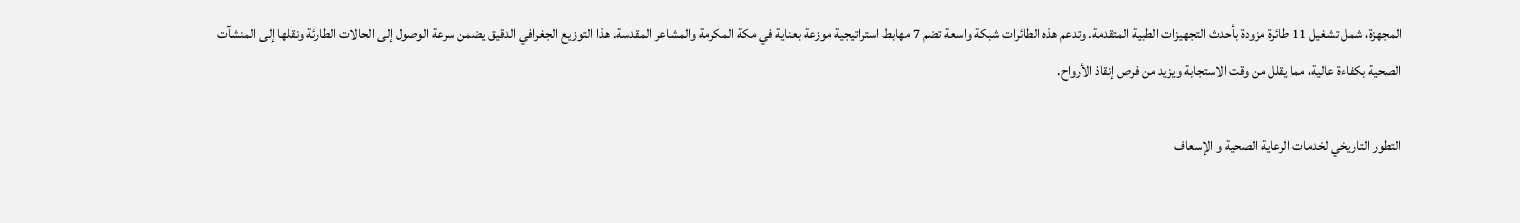المجهزة، شمل تشغيل 11 طائرة مزودة بأحدث التجهيزات الطبية المتقدمة. وتدعم هذه الطائرات شبكة واسعة تضم 7 مهابط استراتيجية موزعة بعناية في مكة المكرمة والمشاعر المقدسة. هذا التوزيع الجغرافي الدقيق يضمن سرعة الوصول إلى الحالات الطارئة ونقلها إلى المنشآت الصحية بكفاءة عالية، مما يقلل من وقت الاستجابة ويزيد من فرص إنقاذ الأرواح.

التطور التاريخي لخدمات الرعاية الصحية و الإسعاف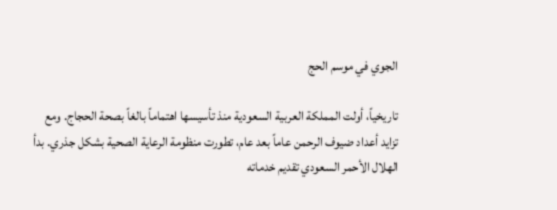الجوي في موسم الحج

تاريخياً، أولت المملكة العربية السعودية منذ تأسيسها اهتماماً بالغاً بصحة الحجاج. ومع تزايد أعداد ضيوف الرحمن عاماً بعد عام، تطورت منظومة الرعاية الصحية بشكل جذري. بدأ الهلال الأحمر السعودي تقديم خدماته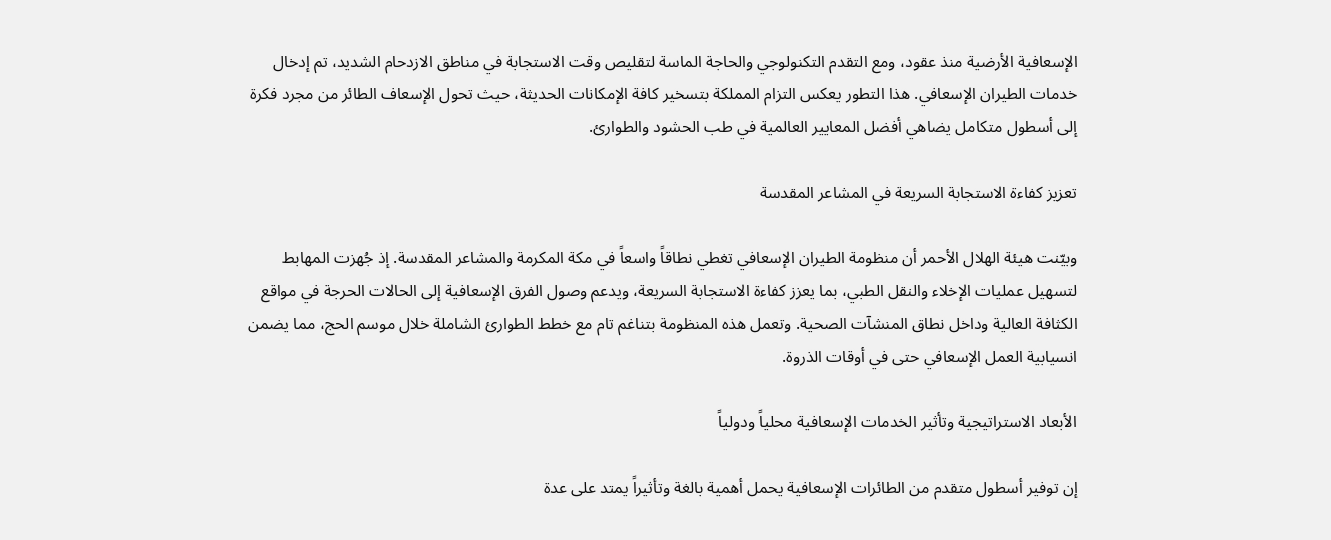الإسعافية الأرضية منذ عقود، ومع التقدم التكنولوجي والحاجة الماسة لتقليص وقت الاستجابة في مناطق الازدحام الشديد، تم إدخال خدمات الطيران الإسعافي. هذا التطور يعكس التزام المملكة بتسخير كافة الإمكانات الحديثة، حيث تحول الإسعاف الطائر من مجرد فكرة إلى أسطول متكامل يضاهي أفضل المعايير العالمية في طب الحشود والطوارئ.

تعزيز كفاءة الاستجابة السريعة في المشاعر المقدسة

وبيّنت هيئة الهلال الأحمر أن منظومة الطيران الإسعافي تغطي نطاقاً واسعاً في مكة المكرمة والمشاعر المقدسة. إذ جُهزت المهابط لتسهيل عمليات الإخلاء والنقل الطبي، بما يعزز كفاءة الاستجابة السريعة، ويدعم وصول الفرق الإسعافية إلى الحالات الحرجة في مواقع الكثافة العالية وداخل نطاق المنشآت الصحية. وتعمل هذه المنظومة بتناغم تام مع خطط الطوارئ الشاملة خلال موسم الحج، مما يضمن انسيابية العمل الإسعافي حتى في أوقات الذروة.

الأبعاد الاستراتيجية وتأثير الخدمات الإسعافية محلياً ودولياً

إن توفير أسطول متقدم من الطائرات الإسعافية يحمل أهمية بالغة وتأثيراً يمتد على عدة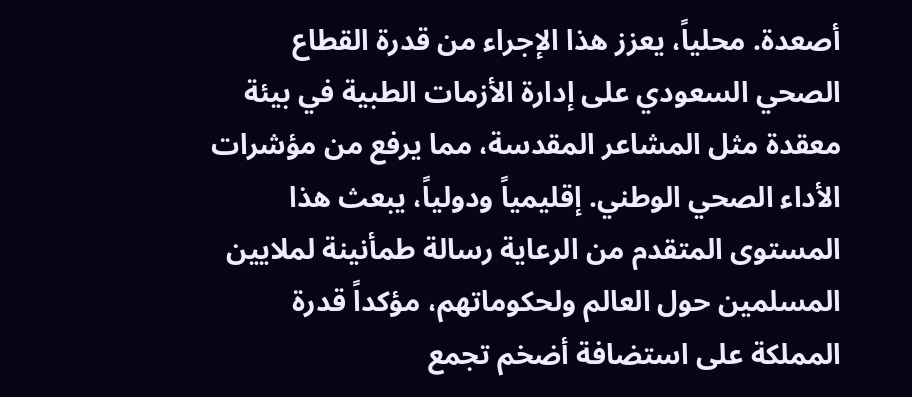أصعدة. محلياً، يعزز هذا الإجراء من قدرة القطاع الصحي السعودي على إدارة الأزمات الطبية في بيئة معقدة مثل المشاعر المقدسة، مما يرفع من مؤشرات الأداء الصحي الوطني. إقليمياً ودولياً، يبعث هذا المستوى المتقدم من الرعاية رسالة طمأنينة لملايين المسلمين حول العالم ولحكوماتهم، مؤكداً قدرة المملكة على استضافة أضخم تجمع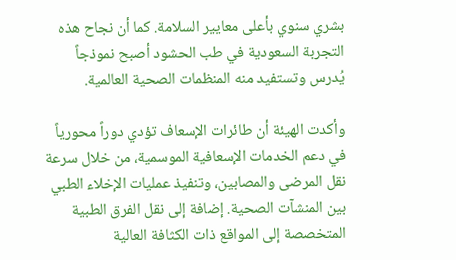بشري سنوي بأعلى معايير السلامة. كما أن نجاح هذه التجربة السعودية في طب الحشود أصبح نموذجاً يُدرس وتستفيد منه المنظمات الصحية العالمية.

وأكدت الهيئة أن طائرات الإسعاف تؤدي دوراً محورياً في دعم الخدمات الإسعافية الموسمية، من خلال سرعة نقل المرضى والمصابين، وتنفيذ عمليات الإخلاء الطبي بين المنشآت الصحية. إضافة إلى نقل الفرق الطبية المتخصصة إلى المواقع ذات الكثافة العالية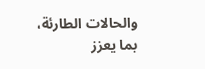والحالات الطارئة، بما يعزز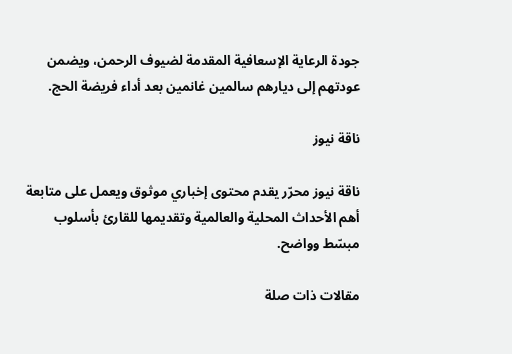جودة الرعاية الإسعافية المقدمة لضيوف الرحمن، ويضمن عودتهم إلى ديارهم سالمين غانمين بعد أداء فريضة الحج.

ناقة نيوز

ناقة نيوز محرّر يقدم محتوى إخباري موثوق ويعمل على متابعة أهم الأحداث المحلية والعالمية وتقديمها للقارئ بأسلوب مبسّط وواضح.

مقالات ذات صلة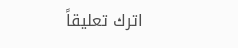اترك تعليقاً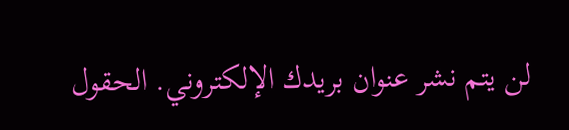لن يتم نشر عنوان بريدك الإلكتروني. الحقول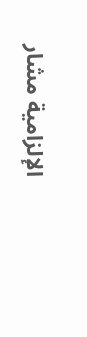الإلزامية مشار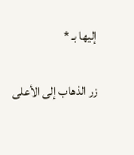إليها بـ *

زر الذهاب إلى الأعلى